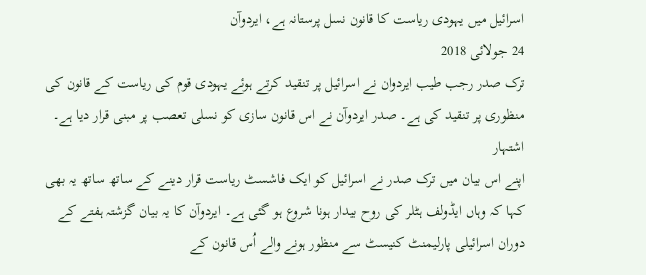اسرائیل میں یہودی ریاست کا قانون نسل پرستانہ ہے، ایردوآن
24 جولائی 2018
ترک صدر رجب طیب ایردوان نے اسرائیل پر تنقید کرتے ہوئے یہودی قوم کی ریاست کے قانون کی منظوری پر تنقید کی ہے۔ صدر ایردوآن نے اس قانون سازی کو نسلی تعصب پر مبنی قرار دیا ہے۔
اشتہار
اپنے اس بیان میں ترک صدر نے اسرائیل کو ایک فاشسٹ ریاست قرار دینے کے ساتھ ساتھ یہ بھی کہا کہ وہاں ایڈولف ہٹلر کی روح بیدار ہونا شروع ہو گئی ہے۔ ایردوآن کا یہ بیان گزشتہ ہفتے کے دوران اسرائیلی پارلیمنٹ کنیسٹ سے منظور ہونے والے اُس قانون کے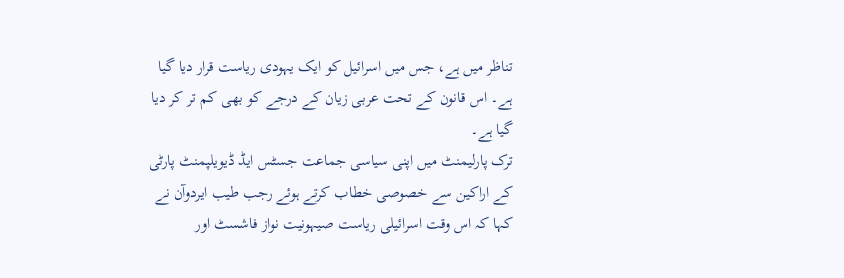تناظر میں ہے، جس میں اسرائیل کو ایک یہودی ریاست قرار دیا گیا ہے۔ اس قانون کے تحت عربی زیان کے درجے کو بھی کم تر کر دیا گیا ہے۔
ترک پارلیمنٹ میں اپنی سیاسی جماعت جسٹس ایڈ ڈیویلپمنٹ پارٹی کے اراکین سے خصوصی خطاب کرتے ہوئے رجب طیب ایردوآن نے کہا کہ اس وقت اسرائیلی ریاست صیہونیت نواز فاشسٹ اور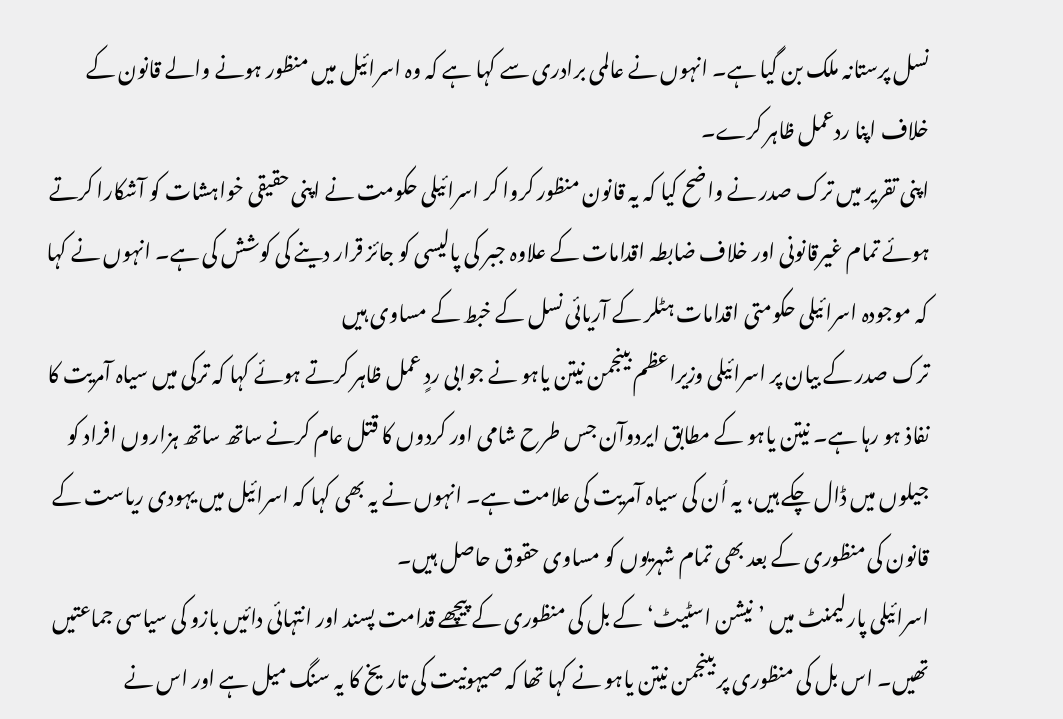نسل پرستانہ ملک بن گیا ہے۔ انہوں نے عالمی برادری سے کہا ہے کہ وہ اسرائیل میں منظور ہونے والے قانون کے خلاف اپنا ردعمل ظاہر کرے۔
اپنی تقریر میں ترک صدر نے واضح کیا کہ یہ قانون منظور کروا کر اسرائیلی حکومت نے اپنی حقیقی خواہشات کو آشکارا کرتے ہوئے تمام غیرقانونی اور خلاف ضابطہ اقدامات کے علاوہ جبر کی پالیسی کو جائز قرار دینے کی کوشش کی ہے۔ انہوں نے کہا کہ موجودہ اسرائیلی حکومتی اقدامات ہٹلر کے آریائی نسل کے خبط کے مساوی ہیں
ترک صدر کے بیان پر اسرائیلی وزیراعظم بینجمن نیتن یاہو نے جوابی ردٍ عمل ظاہر کرتے ہوئے کہا کہ ترکی میں سیاہ آمریت کا نفاذ ہو رہا ہے۔ نیتن یاہو کے مطابق ایردوآن جس طرح شامی اور کردوں کا قتل عام کرنے ساتھ ساتھ ہزاروں افراد کو جیلوں میں ڈال چکے ہیں، یہ اُن کی سیاہ آمریت کی علامت ہے۔ انہوں نے یہ بھی کہا کہ اسرائیل میں یہودی ریاست کے قانون کی منظوری کے بعد بھی تمام شہریوں کو مساوی حقوق حاصل ہیں۔
اسرائیلی پارلیمنٹ میں ’نیشن اسٹیٹ‘ کے بل کی منظوری کے پیچھے قدامت پسند اور انتہائی دائیں بازو کی سیاسی جماعتیں تھیں۔ اس بل کی منظوری پر بینجمن نیتن یاہو نے کہا تھا کہ صیہونیت کی تاریخ کا یہ سنگ میل ہے اور اس نے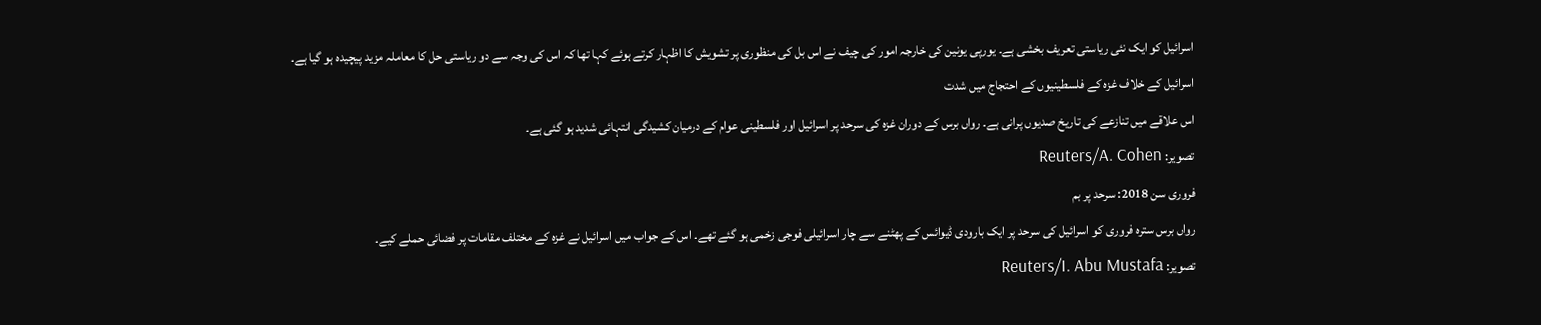اسرائیل کو ایک نئی ریاستی تعریف بخشی ہے۔ یورپی یونین کی خارجہ امور کی چیف نے اس بل کی منظوری پر تشویش کا اظہار کرتے ہوئے کہا تھا کہ اس کی وجہ سے دو ریاستی حل کا معاملہ مزید پیچیدہ ہو گیا ہے۔
اسرائیل کے خلاف غزہ کے فلسطینیوں کے احتجاج میں شدت
اس علاقے میں تنازعے کی تاریخ صدیوں پرانی ہے۔ رواں برس کے دوران غزہ کی سرحد پر اسرائیل اور فلسطینی عوام کے درمیان کشیدگی انتہائی شدید ہو گئی ہے۔
تصویر: Reuters/A. Cohen
فروری سن 2018: سرحد پر بم
رواں برس سترہ فروری کو اسرائیل کی سرحد پر ایک بارودی ڈیوائس کے پھٹنے سے چار اسرائیلی فوجی زخمی ہو گئے تھے۔ اس کے جواب میں اسرائیل نے غزہ کے مختلف مقامات پر فضائی حملے کیے۔
تصویر: Reuters/I. Abu Mustafa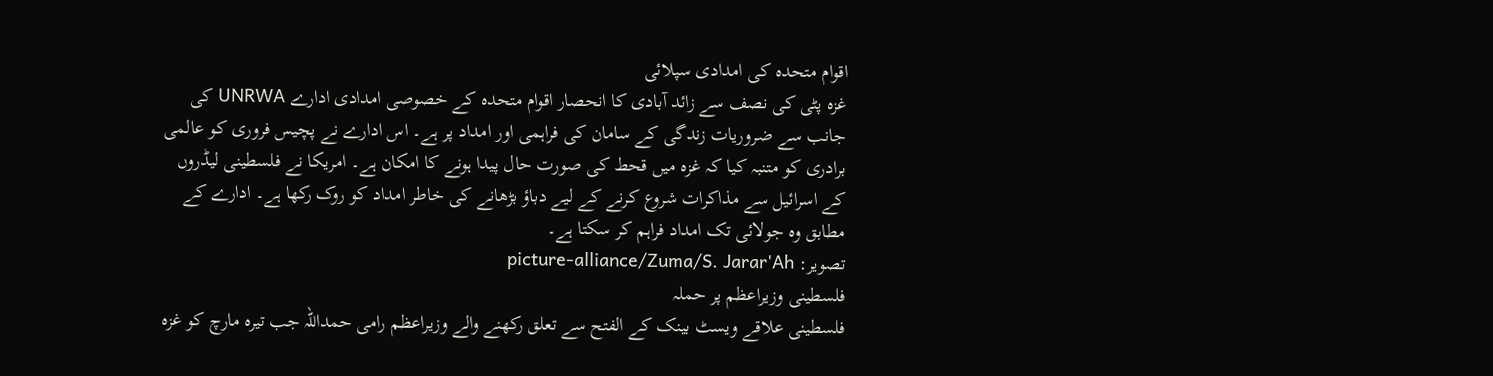اقوام متحدہ کی امدادی سپلائی
غزہ پٹی کی نصف سے زائد آبادی کا انحصار اقوام متحدہ کے خصوصی امدادی ادارے UNRWA کی جانب سے ضروریات زندگی کے سامان کی فراہمی اور امداد پر ہے۔ اس ادارے نے پچیس فروری کو عالمی برادری کو متنبہ کیا کہ غزہ میں قحط کی صورت حال پیدا ہونے کا امکان ہے۔ امریکا نے فلسطینی لیڈروں کے اسرائیل سے مذاکرات شروع کرنے کے لیے دباؤ بڑھانے کی خاطر امداد کو روک رکھا ہے۔ ادارے کے مطابق وہ جولائی تک امداد فراہم کر سکتا ہے۔
تصویر: picture-alliance/Zuma/S. Jarar'Ah
فلسطینی وزیراعظم پر حملہ
فلسطینی علاقے ویسٹ بینک کے الفتح سے تعلق رکھنے والے وزیراعظم رامی حمداللہ جب تیرہ مارچ کو غزہ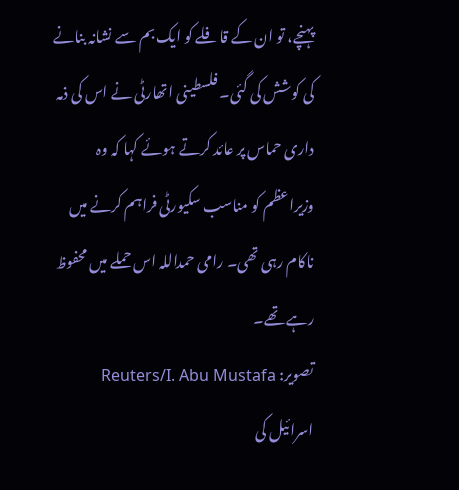پہنچے، تو ان کے قافلے کو ایک بم سے نشانہ بنانے کی کوشش کی گئی۔ فلسطینی اتھارٹی نے اس کی ذمہ داری حماس پر عائد کرتے ہوئے کہا کہ وہ وزیراعظم کو مناسب سکیورٹی فراہم کرنے میں ناکام رہی تھی۔ رامی حمداللہ اس حملے میں محفوظ رہے تھے۔
تصویر: Reuters/I. Abu Mustafa
اسرائیل کی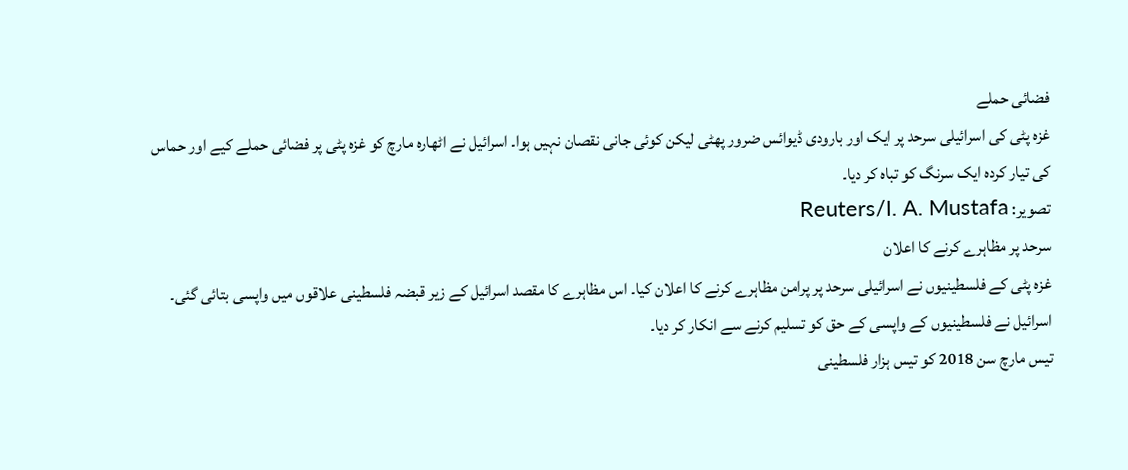فضائی حملے
غزہ پٹی کی اسرائیلی سرحد پر ایک اور بارودی ڈیوائس ضرور پھٹی لیکن کوئی جانی نقصان نہیں ہوا۔ اسرائیل نے اٹھارہ مارچ کو غزہ پٹی پر فضائی حملے کیے اور حماس کی تیار کردہ ایک سرنگ کو تباہ کر دیا۔
تصویر: Reuters/I. A. Mustafa
سرحد پر مظاہرے کرنے کا اعلان
غزہ پٹی کے فلسطینیوں نے اسرائیلی سرحد پر پرامن مظاہرے کرنے کا اعلان کیا۔ اس مظاہرے کا مقصد اسرائیل کے زیر قبضہ فلسطینی علاقوں میں واپسی بتائی گئی۔ اسرائیل نے فلسطینیوں کے واپسی کے حق کو تسلیم کرنے سے انکار کر دیا۔
تیس مارچ سن 2018 کو تیس ہزار فلسطینی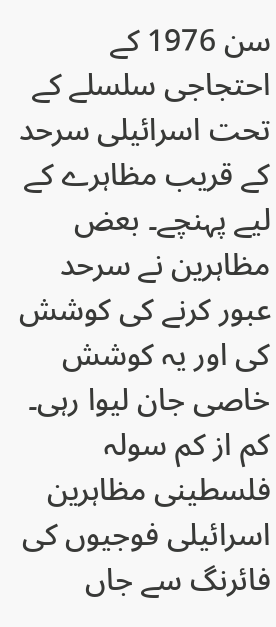سن 1976 کے احتجاجی سلسلے کے تحت اسرائیلی سرحد کے قریب مظاہرے کے لیے پہنچے۔ بعض مظاہرین نے سرحد عبور کرنے کی کوشش کی اور یہ کوشش خاصی جان لیوا رہی۔ کم از کم سولہ فلسطینی مظاہرین اسرائیلی فوجیوں کی فائرنگ سے جاں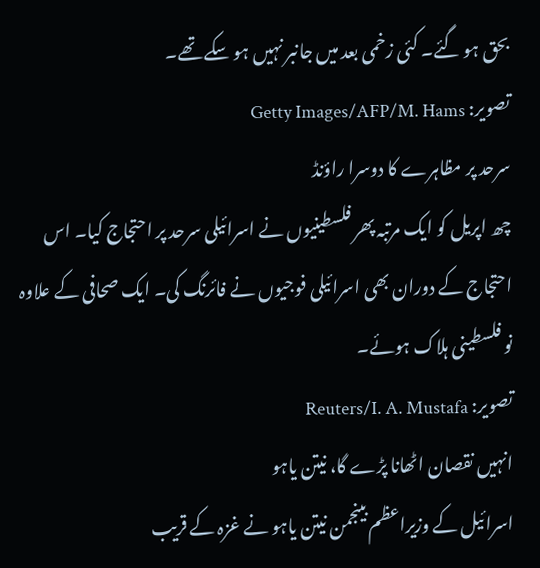بحق ہو گئے۔ کئی زخمی بعد میں جانبر نہیں ہو سکے تھے۔
تصویر: Getty Images/AFP/M. Hams
سرحد پر مظاہرے کا دوسرا راؤنڈ
چھ اپریل کو ایک مرتبہ پھر فلسطینیوں نے اسرائیلی سرحد پر احتجاج کیا۔ اس احتجاج کے دوران بھی اسرائیلی فوجیوں نے فائرنگ کی۔ ایک صحافی کے علاوہ نو فلسطینی ہلاک ہوئے۔
تصویر: Reuters/I. A. Mustafa
انہیں نقصان اٹھانا پڑے گا، نیتن یاہو
اسرائیل کے وزیراعظم بینجمن نیتن یاہو نے غزہ کے قریب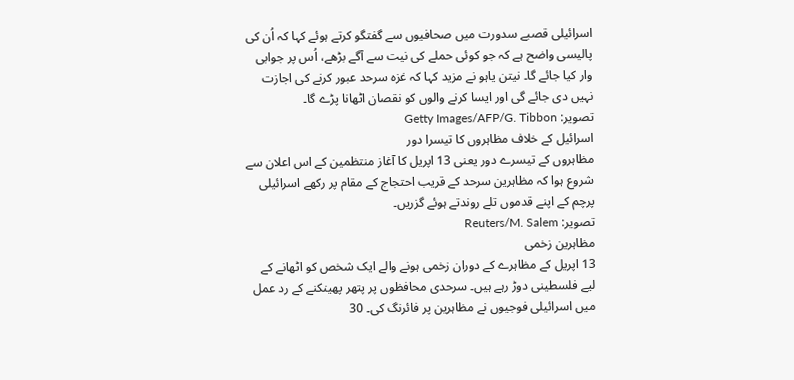اسرائیلی قصبے سدورت میں صحافیوں سے گفتگو کرتے ہوئے کہا کہ اُن کی پالیسی واضح ہے کہ جو کوئی حملے کی نیت سے آگے بڑھے، اُس پر جوابی وار کیا جائے گا۔ نیتن یاہو نے مزید کہا کہ غزہ سرحد عبور کرنے کی اجازت نہیں دی جائے گی اور ایسا کرنے والوں کو نقصان اٹھانا پڑے گا۔
تصویر: Getty Images/AFP/G. Tibbon
اسرائیل کے خلاف مظاہروں کا تیسرا دور
مظاہروں کے تیسرے دور یعنی 13 اپریل کا آغاز منتظمین کے اس اعلان سے شروع ہوا کہ مظاہرین سرحد کے قریب احتجاج کے مقام پر رکھے اسرائیلی پرچم کے اپنے قدموں تلے روندتے ہوئے گزریں۔
تصویر: Reuters/M. Salem
مظاہرین زخمی
13 اپریل کے مظاہرے کے دوران زخمی ہونے والے ایک شخص کو اٹھانے کے لیے فلسطینی دوڑ رہے ہیں۔ سرحدی محافظوں پر پتھر پھینکنے کے رد عمل میں اسرائیلی فوجیوں نے مظاہرین پر فائرنگ کی۔ 30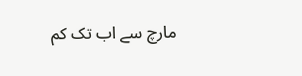مارچ سے اب تک کم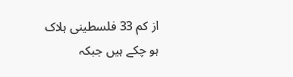از کم 33 فلسطینی ہلاک ہو چکے ہیں جبکہ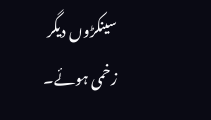سینکڑوں دیگر زخمی ہوئے۔